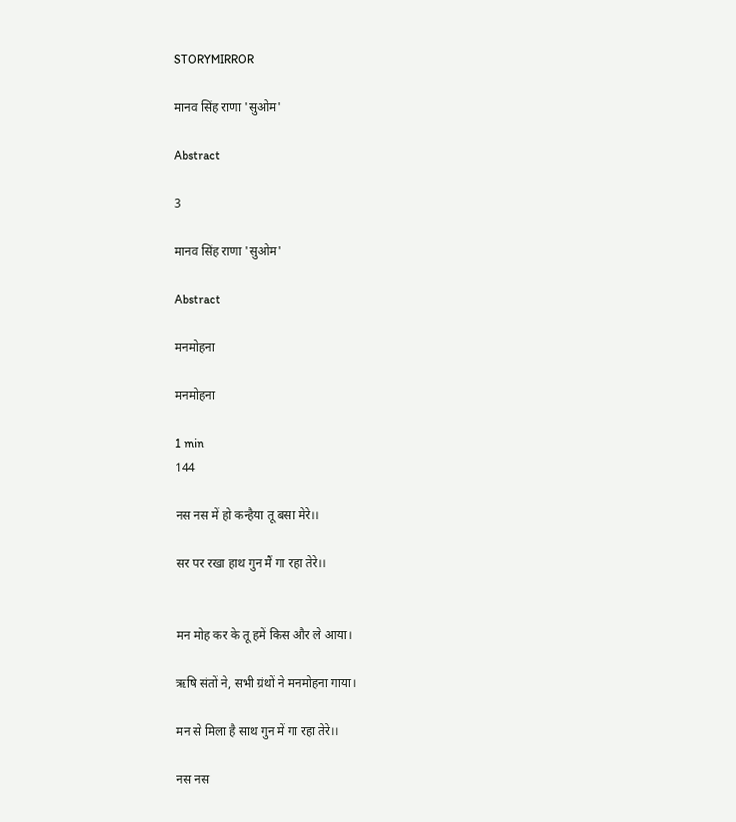STORYMIRROR

मानव सिंह राणा 'सुओम'

Abstract

3

मानव सिंह राणा 'सुओम'

Abstract

मनमोहना

मनमोहना

1 min
144

नस नस में हो कन्हैया तू बसा मेरे।।

सर पर रखा हाथ गुन मैं गा रहा तेरे।।


मन मोह कर के तू हमें किस और ले आया।

ऋषि संतों ने, सभी ग्रंथों ने मनमोहना गाया।

मन से मिला है साथ गुन में गा रहा तेरे।।

नस नस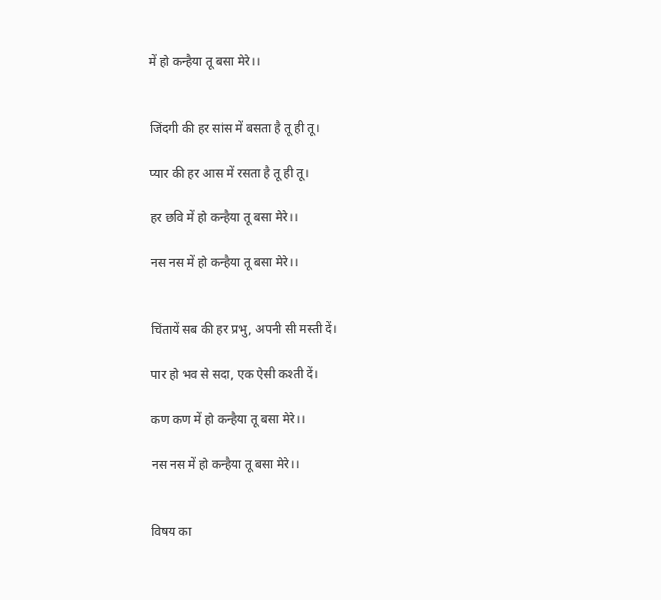में हो कन्हैया तू बसा मेरे।।


जिंदगी की हर सांस में बसता है तू ही तू।

प्यार की हर आस में रसता है तू ही तू।

हर छवि में हो कन्हैया तू बसा मेरे।।

नस नस में हो कन्हैया तू बसा मेरे।।


चिंतायें सब की हर प्रभु, अपनी सी मस्ती दें।

पार हो भव से सदा, एक ऐसी कश्ती दें।

कण कण में हो कन्हैया तू बसा मेरे।।

नस नस में हो कन्हैया तू बसा मेरे।।


विषय का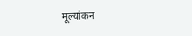मूल्यांकन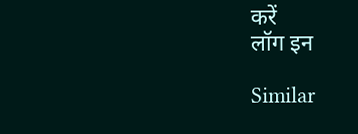करें
लॉग इन

Similar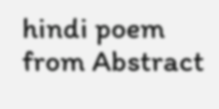hindi poem from Abstract